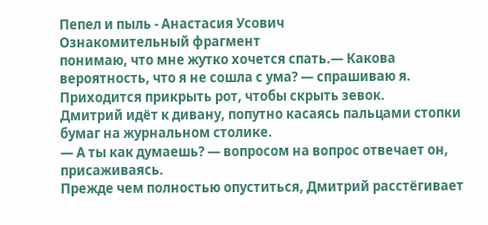Пепел и пыль - Анастасия Усович
Ознакомительный фрагмент
понимаю, что мне жутко хочется спать.— Какова вероятность, что я не сошла с ума? — спрашиваю я. Приходится прикрыть рот, чтобы скрыть зевок.
Дмитрий идёт к дивану, попутно касаясь пальцами стопки бумаг на журнальном столике.
— А ты как думаешь? — вопросом на вопрос отвечает он, присаживаясь.
Прежде чем полностью опуститься, Дмитрий расстёгивает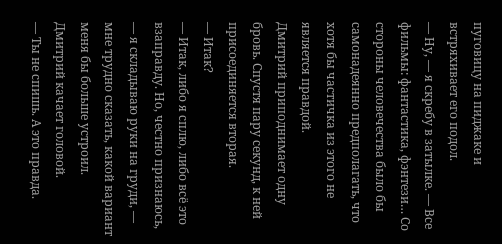пуговицу на пиджаке и встряхивает его подол.
— Ну, — я скребу в затылке. — Все фильмы: фантастика, фэнтези… Со стороны человечества было бы самонадеянно предполагать, что хотя бы частичка из этого не является правдой.
Дмитрий приподнимает одну бровь. Спустя пару секунд, к ней присоединяется вторая.
— Итак?
— Итак, либо я сплю, либо всё это взаправду. Но, честно признаюсь, — я складываю руки на груди, — мне трудно сказать, какой вариант меня бы больше устроил.
Дмитрий качает головой.
— Ты не спишь. А это правда.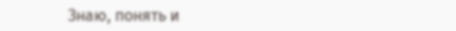Знаю, понять и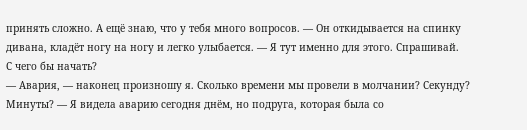принять сложно. А ещё знаю, что у тебя много вопросов. — Он откидывается на спинку дивана, кладёт ногу на ногу и легко улыбается. — Я тут именно для этого. Спрашивай.
С чего бы начать?
— Авария, — наконец произношу я. Сколько времени мы провели в молчании? Секунду? Минуты? — Я видела аварию сегодня днём, но подруга, которая была со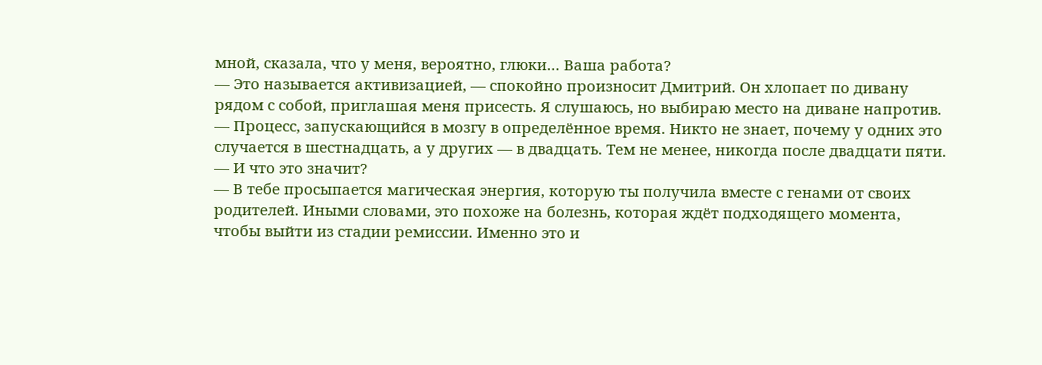мной, сказала, что у меня, вероятно, глюки… Ваша работа?
— Это называется активизацией, — спокойно произносит Дмитрий. Он хлопает по дивану рядом с собой, приглашая меня присесть. Я слушаюсь, но выбираю место на диване напротив. — Процесс, запускающийся в мозгу в определённое время. Никто не знает, почему у одних это случается в шестнадцать, а у других — в двадцать. Тем не менее, никогда после двадцати пяти.
— И что это значит?
— В тебе просыпается магическая энергия, которую ты получила вместе с генами от своих родителей. Иными словами, это похоже на болезнь, которая ждёт подходящего момента, чтобы выйти из стадии ремиссии. Именно это и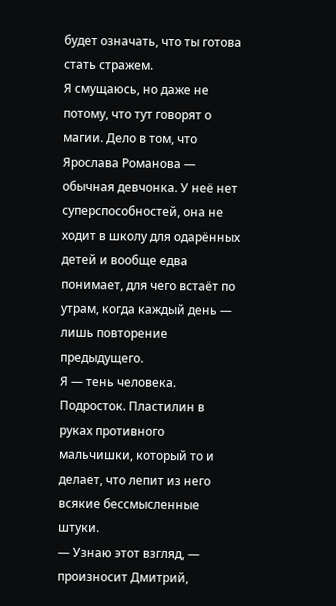будет означать, что ты готова стать стражем.
Я смущаюсь, но даже не потому, что тут говорят о магии. Дело в том, что Ярослава Романова — обычная девчонка. У неё нет суперспособностей, она не ходит в школу для одарённых детей и вообще едва понимает, для чего встаёт по утрам, когда каждый день — лишь повторение предыдущего.
Я — тень человека. Подросток. Пластилин в руках противного мальчишки, который то и делает, что лепит из него всякие бессмысленные штуки.
— Узнаю этот взгляд, — произносит Дмитрий,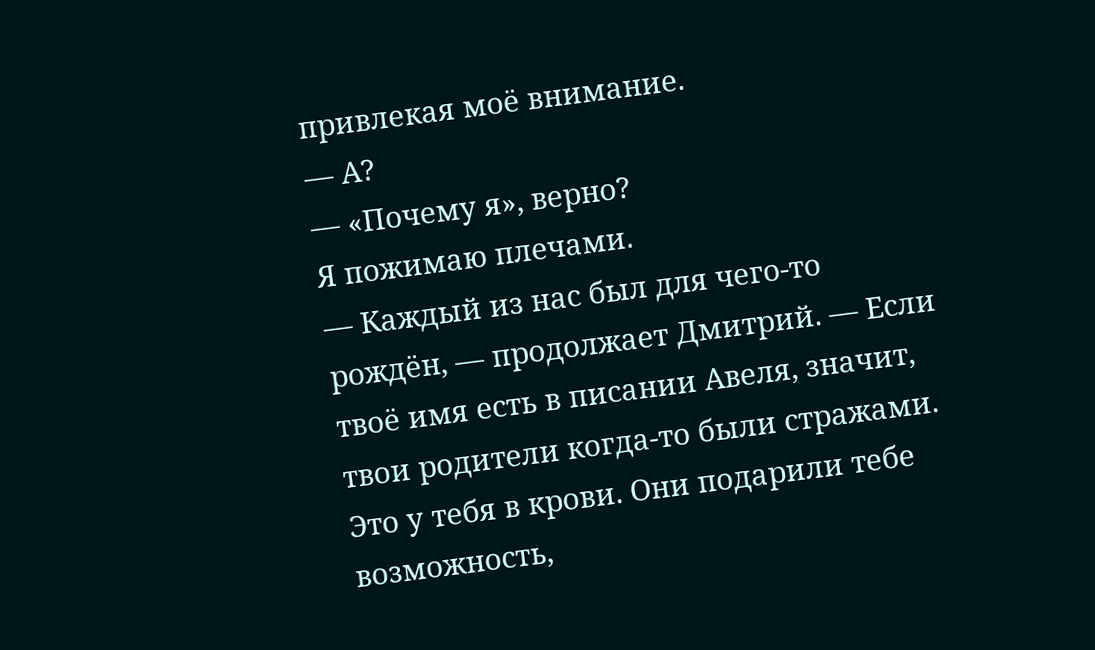привлекая моё внимание.
— А?
— «Почему я», верно?
Я пожимаю плечами.
— Каждый из нас был для чего-то рождён, — продолжает Дмитрий. — Если твоё имя есть в писании Авеля, значит, твои родители когда-то были стражами. Это у тебя в крови. Они подарили тебе возможность,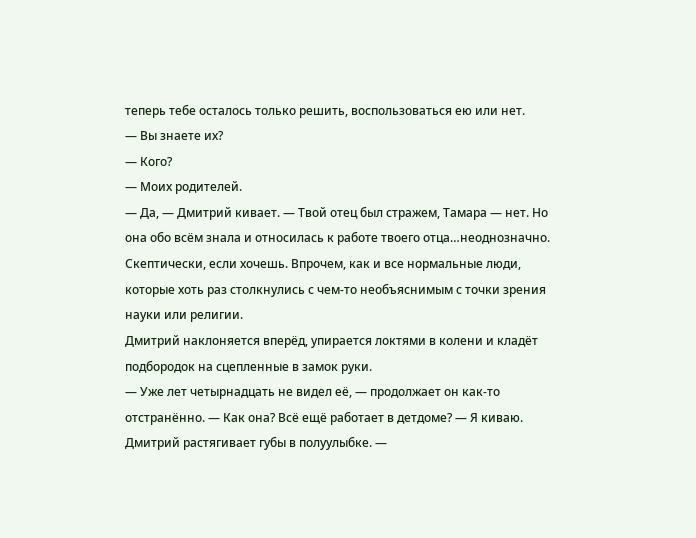теперь тебе осталось только решить, воспользоваться ею или нет.
— Вы знаете их?
— Кого?
— Моих родителей.
— Да, — Дмитрий кивает. — Твой отец был стражем, Тамара — нет. Но она обо всём знала и относилась к работе твоего отца…неоднозначно. Скептически, если хочешь. Впрочем, как и все нормальные люди, которые хоть раз столкнулись с чем-то необъяснимым с точки зрения науки или религии.
Дмитрий наклоняется вперёд, упирается локтями в колени и кладёт подбородок на сцепленные в замок руки.
— Уже лет четырнадцать не видел её, — продолжает он как-то отстранённо. — Как она? Всё ещё работает в детдоме? — Я киваю. Дмитрий растягивает губы в полуулыбке. —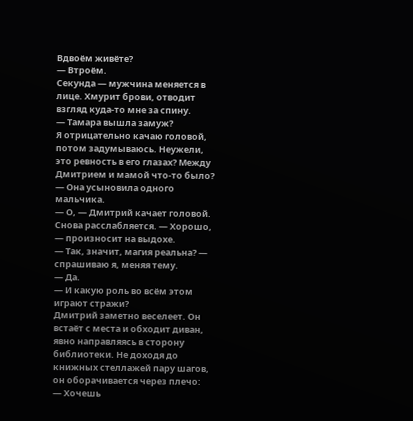Вдвоём живёте?
— Втроём.
Секунда — мужчина меняется в лице. Хмурит брови, отводит взгляд куда-то мне за спину.
— Тамара вышла замуж?
Я отрицательно качаю головой, потом задумываюсь. Неужели, это ревность в его глазах? Между Дмитрием и мамой что-то было?
— Она усыновила одного мальчика.
— О, — Дмитрий качает головой. Снова расслабляется. — Хорошо, — произносит на выдохе.
— Так, значит, магия реальна? — спрашиваю я, меняя тему.
— Да.
— И какую роль во всём этом играют стражи?
Дмитрий заметно веселеет. Он встаёт с места и обходит диван, явно направляясь в сторону библиотеки. Не доходя до книжных стеллажей пару шагов, он оборачивается через плечо:
— Хочешь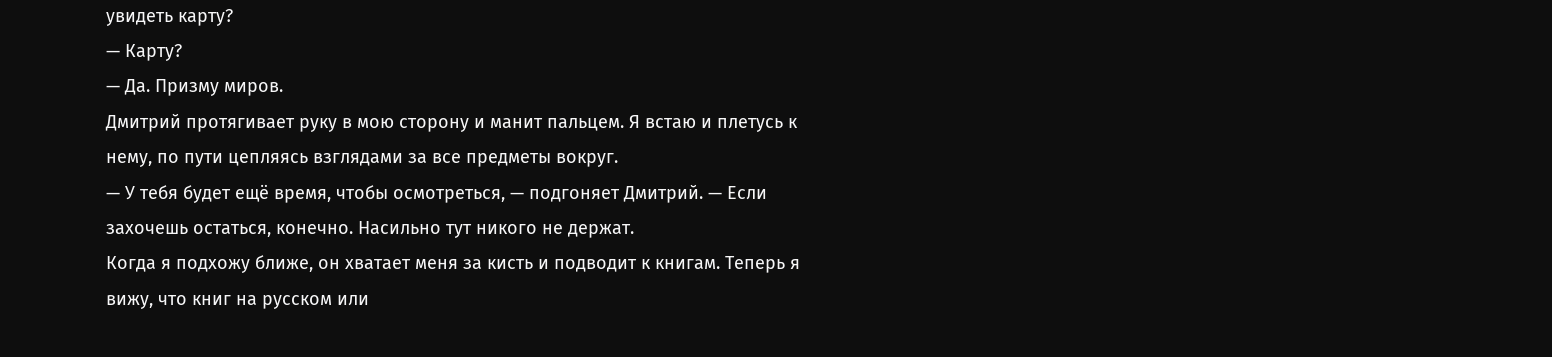увидеть карту?
— Карту?
— Да. Призму миров.
Дмитрий протягивает руку в мою сторону и манит пальцем. Я встаю и плетусь к нему, по пути цепляясь взглядами за все предметы вокруг.
— У тебя будет ещё время, чтобы осмотреться, — подгоняет Дмитрий. — Если захочешь остаться, конечно. Насильно тут никого не держат.
Когда я подхожу ближе, он хватает меня за кисть и подводит к книгам. Теперь я вижу, что книг на русском или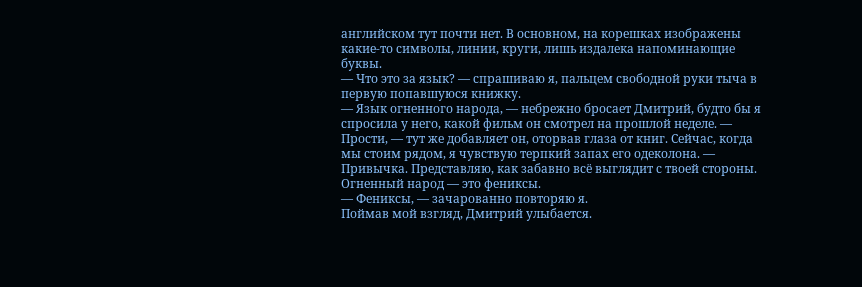английском тут почти нет. В основном, на корешках изображены какие-то символы, линии, круги, лишь издалека напоминающие буквы.
— Что это за язык? — спрашиваю я, пальцем свободной руки тыча в первую попавшуюся книжку.
— Язык огненного народа, — небрежно бросает Дмитрий, будто бы я спросила у него, какой фильм он смотрел на прошлой неделе. — Прости, — тут же добавляет он, оторвав глаза от книг. Сейчас, когда мы стоим рядом, я чувствую терпкий запах его одеколона. — Привычка. Представляю, как забавно всё выглядит с твоей стороны. Огненный народ — это фениксы.
— Фениксы, — зачарованно повторяю я.
Поймав мой взгляд, Дмитрий улыбается.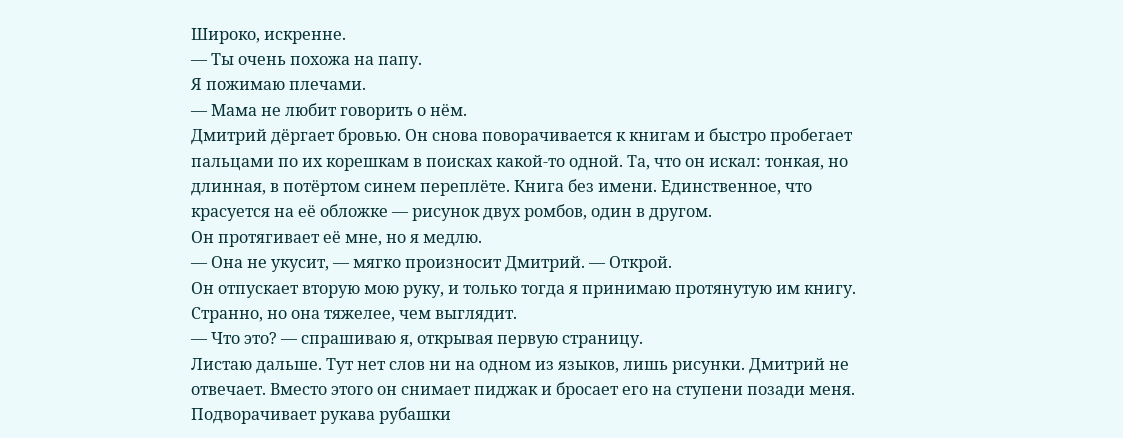Широко, искренне.
— Ты очень похожа на папу.
Я пожимаю плечами.
— Мама не любит говорить о нём.
Дмитрий дёргает бровью. Он снова поворачивается к книгам и быстро пробегает пальцами по их корешкам в поисках какой-то одной. Та, что он искал: тонкая, но длинная, в потёртом синем переплёте. Книга без имени. Единственное, что красуется на её обложке — рисунок двух ромбов, один в другом.
Он протягивает её мне, но я медлю.
— Она не укусит, — мягко произносит Дмитрий. — Открой.
Он отпускает вторую мою руку, и только тогда я принимаю протянутую им книгу.
Странно, но она тяжелее, чем выглядит.
— Что это? — спрашиваю я, открывая первую страницу.
Листаю дальше. Тут нет слов ни на одном из языков, лишь рисунки. Дмитрий не отвечает. Вместо этого он снимает пиджак и бросает его на ступени позади меня. Подворачивает рукава рубашки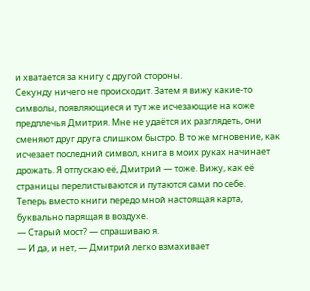и хватается за книгу с другой стороны.
Секунду ничего не происходит. Затем я вижу какие-то символы, появляющиеся и тут же исчезающие на коже предплечья Дмитрия. Мне не удаётся их разглядеть, они сменяют друг друга слишком быстро. В то же мгновение, как исчезает последний символ, книга в моих руках начинает дрожать. Я отпускаю её, Дмитрий — тоже. Вижу, как её страницы перелистываются и путаются сами по себе.
Теперь вместо книги передо мной настоящая карта, буквально парящая в воздухе.
— Старый мост? — спрашиваю я.
— И да, и нет, — Дмитрий легко взмахивает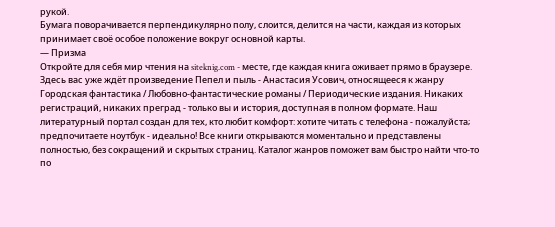рукой.
Бумага поворачивается перпендикулярно полу, слоится, делится на части, каждая из которых принимает своё особое положение вокруг основной карты.
— Призма
Откройте для себя мир чтения на siteknig.com - месте, где каждая книга оживает прямо в браузере. Здесь вас уже ждёт произведение Пепел и пыль - Анастасия Усович, относящееся к жанру Городская фантастика / Любовно-фантастические романы / Периодические издания. Никаких регистраций, никаких преград - только вы и история, доступная в полном формате. Наш литературный портал создан для тех, кто любит комфорт: хотите читать с телефона - пожалуйста; предпочитаете ноутбук - идеально! Все книги открываются моментально и представлены полностью, без сокращений и скрытых страниц. Каталог жанров поможет вам быстро найти что-то по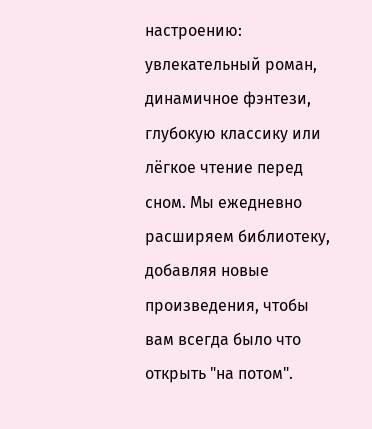настроению: увлекательный роман, динамичное фэнтези, глубокую классику или лёгкое чтение перед сном. Мы ежедневно расширяем библиотеку, добавляя новые произведения, чтобы вам всегда было что открыть "на потом".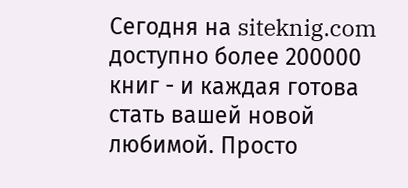Сегодня на siteknig.com доступно более 200000 книг - и каждая готова стать вашей новой любимой. Просто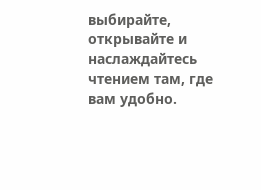выбирайте, открывайте и наслаждайтесь чтением там, где вам удобно.